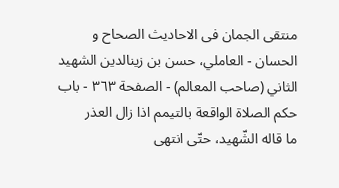منتقى الجمان فى الاحاديث الصحاح و الحسان - العاملي، حسن بن زينالدين الشهيد الثاني (صاحب المعالم) - الصفحة ٣٦٣ - باب حكم الصلاة الواقعة بالتيمم اذا زال العذر
ما قاله الشّهيد، حتّى انتهى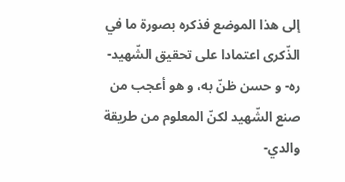إلى هذا الموضع فذكره بصورة ما في الذّكرى اعتمادا على تحقيق الشّهيد- ره- و حسن ظنّ به، و هو أعجب من صنع الشّهيد لكنّ المعلوم من طريقة والدي-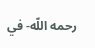رحمه اللّه- في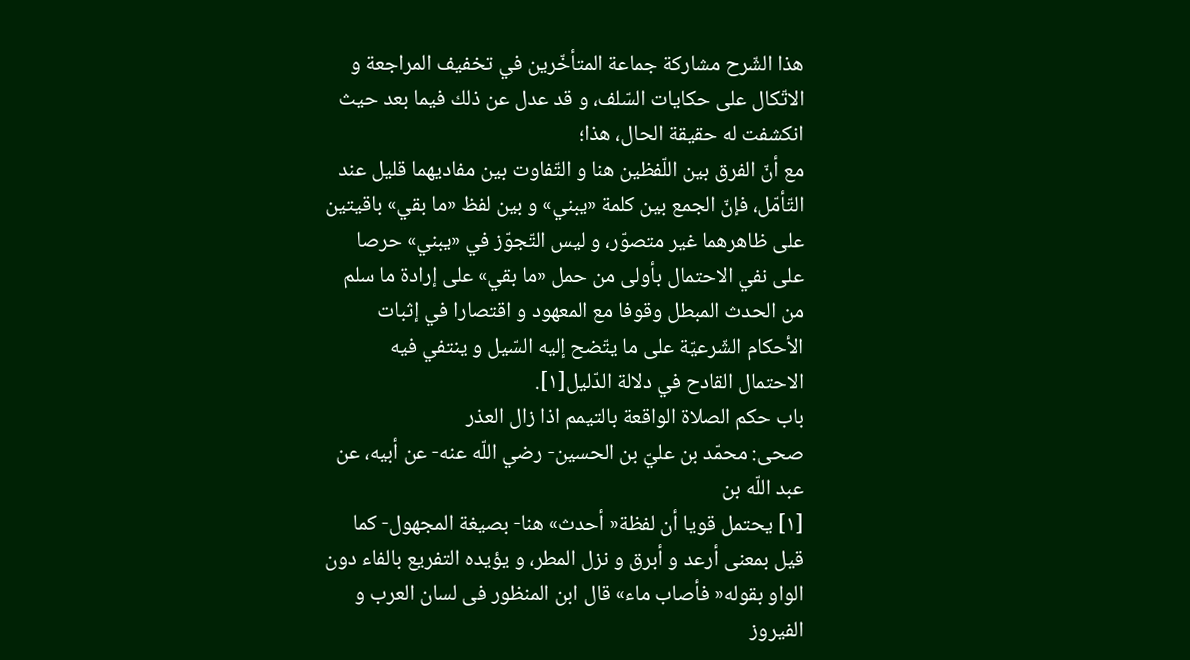هذا الشّرح مشاركة جماعة المتأخّرين في تخفيف المراجعة و الاتّكال على حكايات السّلف، و قد عدل عن ذلك فيما بعد حيث انكشفت له حقيقة الحال، هذا؛
مع أنّ الفرق بين اللّفظين هنا و التّفاوت بين مفاديهما قليل عند التّأمّل، فإنّ الجمع بين كلمة «يبني» و بين لفظ «ما بقي» باقيتين على ظاهرهما غير متصوّر، و ليس التّجوّز في «يبني» حرصا على نفي الاحتمال بأولى من حمل «ما بقي» على إرادة ما سلم من الحدث المبطل وقوفا مع المعهود و اقتصارا في إثبات الأحكام الشّرعيّة على ما يتّضح إليه السّيل و ينتفي فيه الاحتمال القادح في دلالة الدّليل[١].
باب حكم الصلاة الواقعة بالتيمم اذا زال العذر
صحى: محمّد بن عليّ بن الحسين- رضي اللّه عنه- عن أبيه، عن عبد اللّه بن
[١] يحتمل قويا أن لفظة« أحدث» هنا- بصيغة المجهول- كما قيل بمعنى أرعد و أبرق و نزل المطر، و يؤيده التفريع بالفاء دون الواو بقوله« فأصاب ماء» قال ابن المنظور فى لسان العرب و الفيروز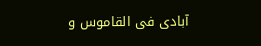آبادى فى القاموس و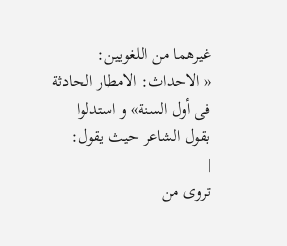غيرهما من اللغويين:
« الاحداث: الامطار الحادثة فى أول السنة» و استدلوا بقول الشاعر حيث يقول:
|
تروى من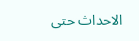الاحداث حتى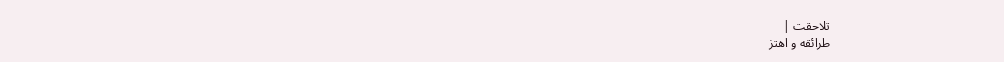تلاحقت |
طرائقه و اهتز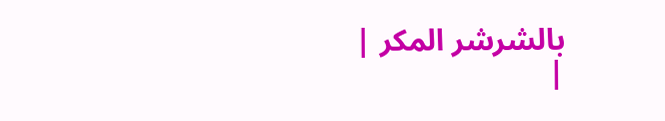بالشرشر المكر |
|